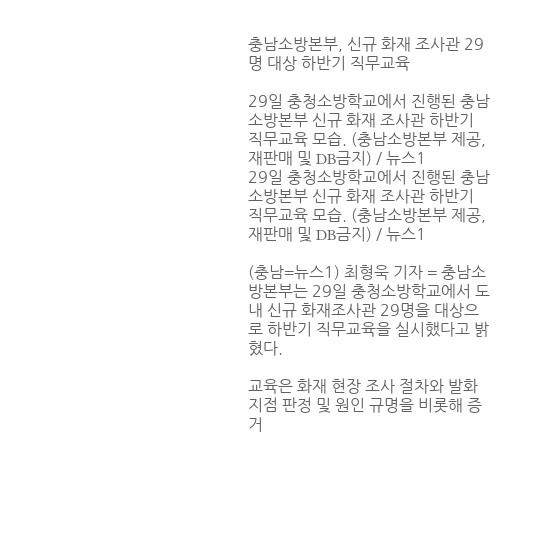충남소방본부, 신규 화재 조사관 29명 대상 하반기 직무교육

29일 충청소방학교에서 진행된 충남소방본부 신규 화재 조사관 하반기 직무교육 모습. (충남소방본부 제공, 재판매 및 DB금지) / 뉴스1
29일 충청소방학교에서 진행된 충남소방본부 신규 화재 조사관 하반기 직무교육 모습. (충남소방본부 제공, 재판매 및 DB금지) / 뉴스1

(충남=뉴스1) 최형욱 기자 = 충남소방본부는 29일 충청소방학교에서 도내 신규 화재조사관 29명을 대상으로 하반기 직무교육을 실시했다고 밝혔다.

교육은 화재 현장 조사 절차와 발화지점 판정 및 원인 규명을 비롯해 증거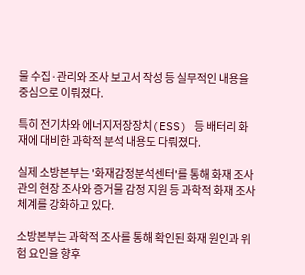물 수집·관리와 조사 보고서 작성 등 실무적인 내용을 중심으로 이뤄졌다.

특히 전기차와 에너지저장장치(ESS) 등 배터리 화재에 대비한 과학적 분석 내용도 다뤄졌다.

실제 소방본부는 '화재감정분석센터'를 통해 화재 조사관의 현장 조사와 증거물 감정 지원 등 과학적 화재 조사 체계를 강화하고 있다.

소방본부는 과학적 조사를 통해 확인된 화재 원인과 위험 요인을 향후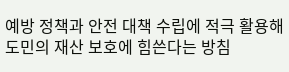예방 정책과 안전 대책 수립에 적극 활용해 도민의 재산 보호에 힘쓴다는 방침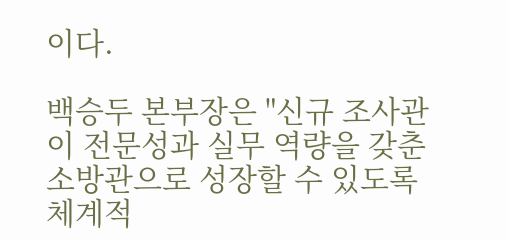이다.

백승두 본부장은 "신규 조사관이 전문성과 실무 역량을 갖춘 소방관으로 성장할 수 있도록 체계적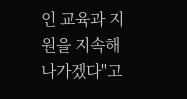인 교육과 지원을 지속해 나가겠다"고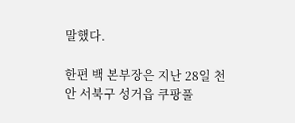말했다.

한편 백 본부장은 지난 28일 천안 서북구 성거읍 쿠팡풀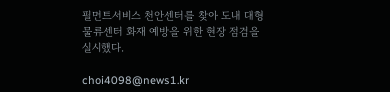필먼트서비스 천안센터를 찾아 도내 대형 물류센터 화재 예방을 위한 현장 점검을 실시했다.

choi4098@news1.kr